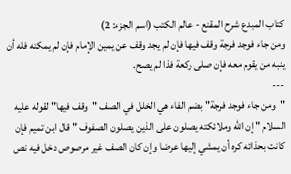كتاب المبدع شرح المقنع - عالم الكتب (اسم الجزء: 2)
ومن جاء فوجد فرجة وقف فيها فإن لم يجد وقف عن يمين الإمام فإن لم يمكنه فله أن ينبه من يقوم معه فإن صلى ركعة فذا لم يصح.
---
"ومن جاء فوجد فرجة" بضم الفاء هي الخلل في الصف "وقف فيها" لقوله عليه السلام " إن الله وملائكته يصلون على الذين يصلون الصفوف " قال ابن تميم فإن كانت بحذائه كره أن يمشي إليها عرضا وإن كان الصف غير مرصوص دخل فيه نص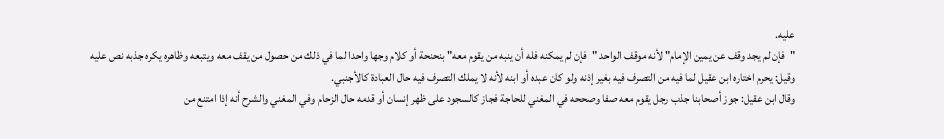عليه.
"فإن لم يجد وقف عن يمين الإمام" لأنه موقف الواحد "فإن لم يمكنه فله أن ينبه من يقوم معه" بنحنحة أو كلام وجها واحدا لما في ذلك من حصول من يقف معه ويتبعه وظاهره يكره جذبه نص عليه
وقيل: يحرم اختاره ابن عقيل لما فيه من التصرف فيه بغير إذنه ولو كان عبده أو ابنه لأنه لا يملك التصرف فيه حال العبادة كالأجنبي.
وقال ابن عقيل: جوز أصحابنا جذب رجل يقوم معه صفا وصححه في المغني للحاجة فجاز كالسجود على ظهر إنسان أو قدمه حال الزحام وفي المغني والشرح أنه إذا امتنع من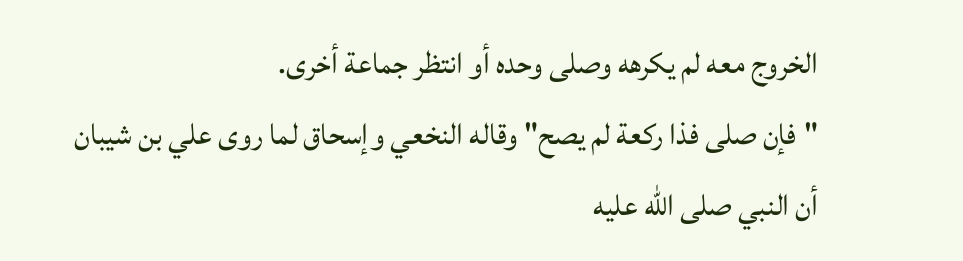الخروج معه لم يكرهه وصلى وحده أو انتظر جماعة أخرى.
"فإن صلى فذا ركعة لم يصح" وقاله النخعي وإسحاق لما روى علي بن شيبان أن النبي صلى الله عليه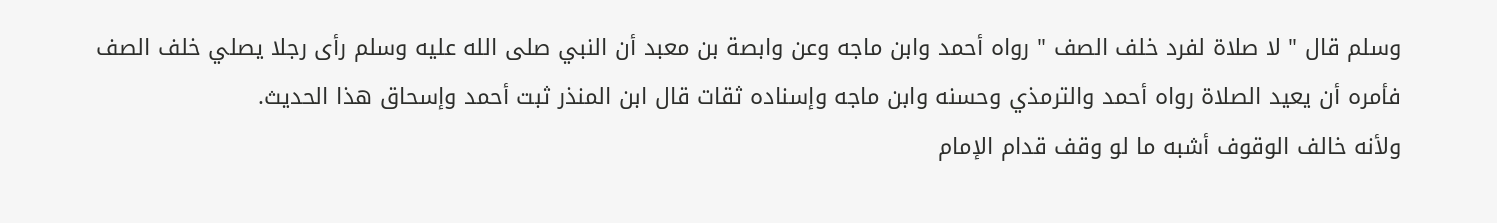وسلم قال " لا صلاة لفرد خلف الصف " رواه أحمد وابن ماجه وعن وابصة بن معبد أن النبي صلى الله عليه وسلم رأى رجلا يصلي خلف الصف فأمره أن يعيد الصلاة رواه أحمد والترمذي وحسنه وابن ماجه وإسناده ثقات قال ابن المنذر ثبت أحمد وإسحاق هذا الحديث.
ولأنه خالف الوقوف أشبه ما لو وقف قدام الإمام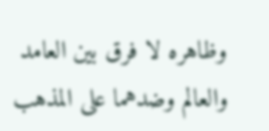وظاهره لا فرق بين العامد والعالم وضدهما على المذهب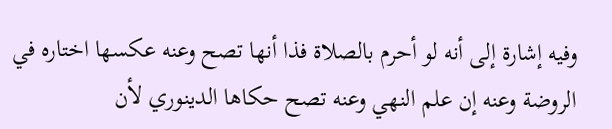وفيه إشارة إلى أنه لو أحرم بالصلاة فذا أنها تصح وعنه عكسها اختاره في الروضة وعنه إن علم النهي وعنه تصح حكاها الدينوري لأن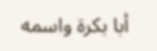أبا بكرة واسمه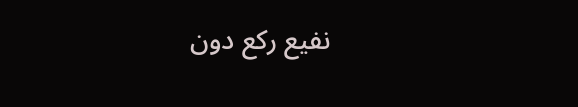نفيع ركع دون